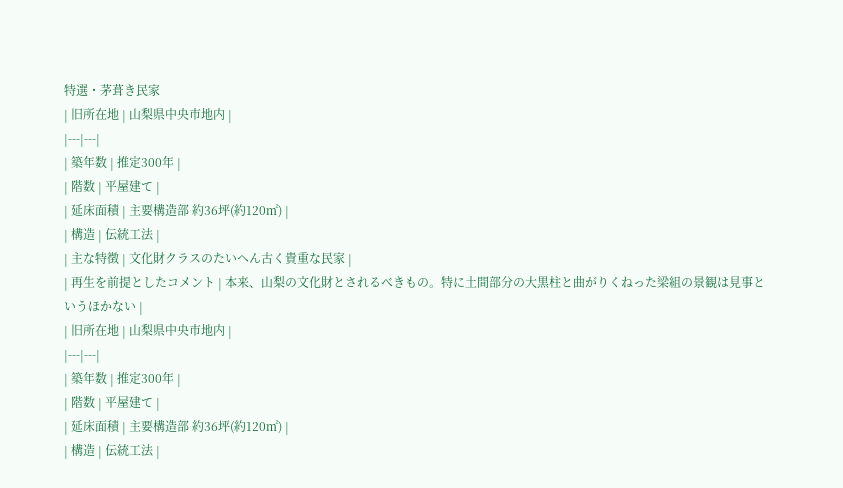特選・茅葺き民家
| 旧所在地 | 山梨県中央市地内 |
|---|---|
| 築年数 | 推定300年 |
| 階数 | 平屋建て |
| 延床面積 | 主要構造部 約36坪(約120㎡) |
| 構造 | 伝統工法 |
| 主な特徴 | 文化財クラスのたいへん古く貴重な民家 |
| 再生を前提としたコメント | 本来、山梨の文化財とされるべきもの。特に土間部分の大黒柱と曲がりくねった梁組の景観は見事というほかない |
| 旧所在地 | 山梨県中央市地内 |
|---|---|
| 築年数 | 推定300年 |
| 階数 | 平屋建て |
| 延床面積 | 主要構造部 約36坪(約120㎡) |
| 構造 | 伝統工法 |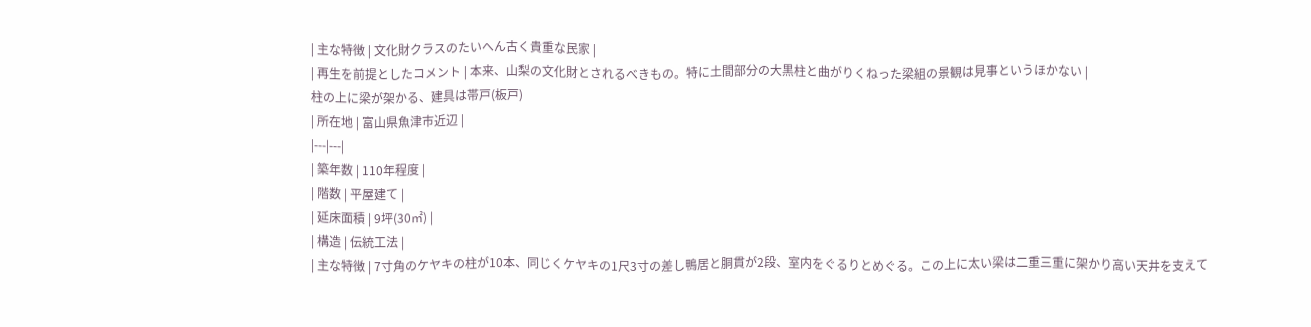| 主な特徴 | 文化財クラスのたいへん古く貴重な民家 |
| 再生を前提としたコメント | 本来、山梨の文化財とされるべきもの。特に土間部分の大黒柱と曲がりくねった梁組の景観は見事というほかない |
柱の上に梁が架かる、建具は帯戸(板戸)
| 所在地 | 富山県魚津市近辺 |
|---|---|
| 築年数 | 110年程度 |
| 階数 | 平屋建て |
| 延床面積 | 9坪(30㎡) |
| 構造 | 伝統工法 |
| 主な特徴 | 7寸角のケヤキの柱が10本、同じくケヤキの1尺3寸の差し鴨居と胴貫が2段、室内をぐるりとめぐる。この上に太い梁は二重三重に架かり高い天井を支えて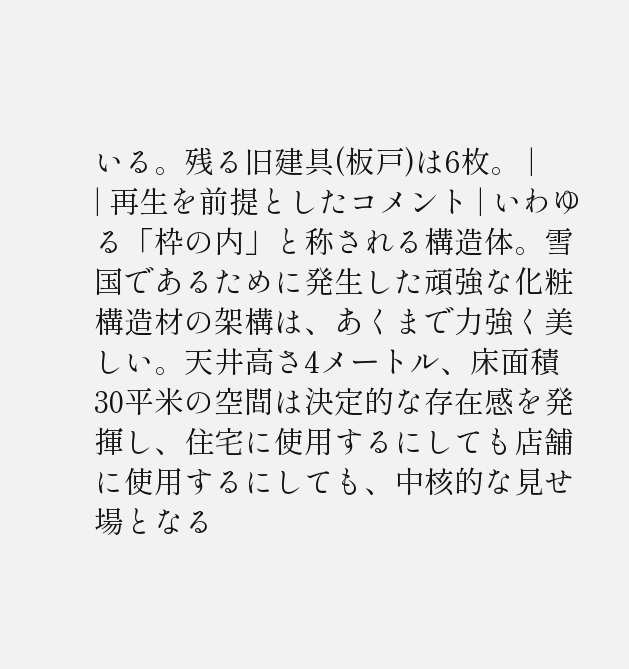いる。残る旧建具(板戸)は6枚。 |
| 再生を前提としたコメント | いわゆる「枠の内」と称される構造体。雪国であるために発生した頑強な化粧構造材の架構は、あくまで力強く美しい。天井高さ4メートル、床面積30平米の空間は決定的な存在感を発揮し、住宅に使用するにしても店舗に使用するにしても、中核的な見せ場となる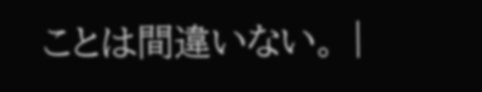ことは間違いない。 |